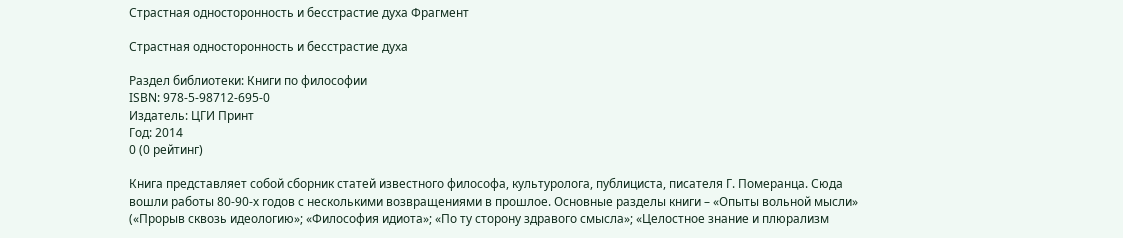Страстная односторонность и бесстрастие духа Фрагмент

Страстная односторонность и бесстрастие духа

Раздел библиотеки: Книги по философии
ISBN: 978-5-98712-695-0
Издатель: ЦГИ Принт
Год: 2014
0 (0 рейтинг)

Книга представляет собой сборник статей известного философа, культуролога, публициста, писателя Г. Померанца. Сюда вошли работы 80-90-х годов с несколькими возвращениями в прошлое. Основные разделы книги – «Опыты вольной мысли» («Прорыв сквозь идеологию»; «Философия идиота»; «По ту сторону здравого смысла»; «Целостное знание и плюрализм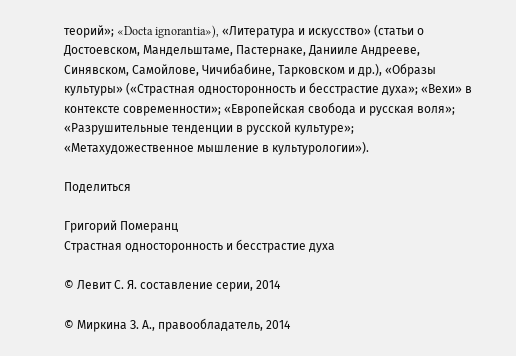теорий»; «Docta ignorantia»), «Литература и искусство» (статьи о Достоевском, Мандельштаме, Пастернаке, Данииле Андрееве, Синявском, Самойлове, Чичибабине, Тарковском и др.), «Образы культуры» («Страстная односторонность и бесстрастие духа»; «Вехи» в контексте современности»; «Европейская свобода и русская воля»; «Разрушительные тенденции в русской культуре»; «Метахудожественное мышление в культурологии»).

Поделиться

Григорий Померанц
Страстная односторонность и бесстрастие духа

© Левит С. Я. составление серии, 2014

© Миркина З. А., правообладатель, 2014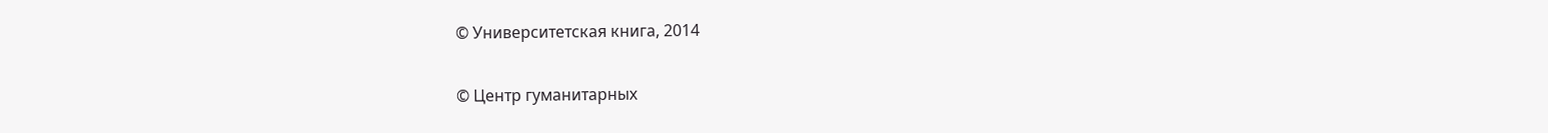© Университетская книга, 2014

© Центр гуманитарных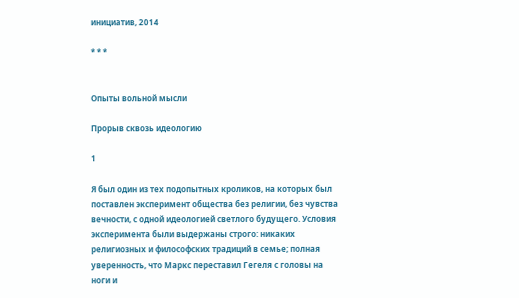инициатив, 2014

* * *


Опыты вольной мысли

Прорыв сквозь идеологию

1

Я был один из тех подопытных кроликов, на которых был поставлен эксперимент общества без религии, без чувства вечности, с одной идеологией светлого будущего. Условия эксперимента были выдержаны строго: никаких религиозных и философских традиций в семье; полная уверенность, что Маркс переставил Гегеля с головы на ноги и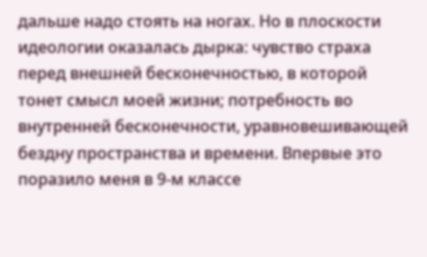дальше надо стоять на ногах. Но в плоскости идеологии оказалась дырка: чувство страха перед внешней бесконечностью, в которой тонет смысл моей жизни; потребность во внутренней бесконечности, уравновешивающей бездну пространства и времени. Впервые это поразило меня в 9-м классе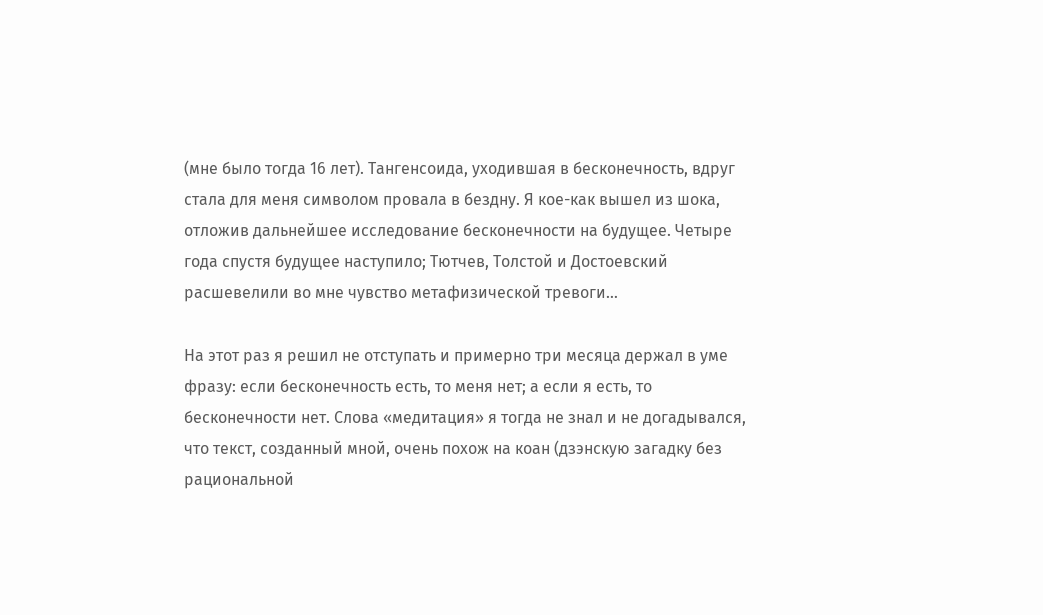(мне было тогда 16 лет). Тангенсоида, уходившая в бесконечность, вдруг стала для меня символом провала в бездну. Я кое-как вышел из шока, отложив дальнейшее исследование бесконечности на будущее. Четыре года спустя будущее наступило; Тютчев, Толстой и Достоевский расшевелили во мне чувство метафизической тревоги…

На этот раз я решил не отступать и примерно три месяца держал в уме фразу: если бесконечность есть, то меня нет; а если я есть, то бесконечности нет. Слова «медитация» я тогда не знал и не догадывался, что текст, созданный мной, очень похож на коан (дзэнскую загадку без рациональной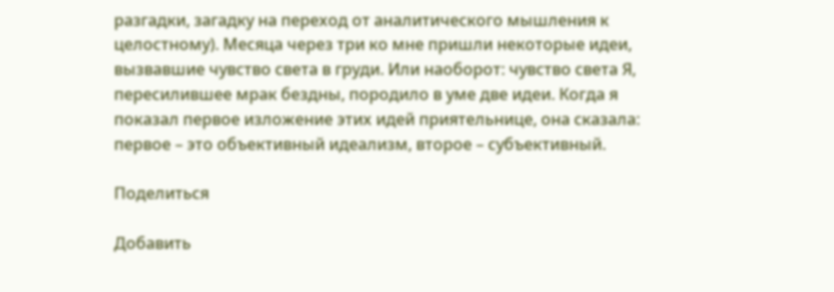разгадки, загадку на переход от аналитического мышления к целостному). Месяца через три ко мне пришли некоторые идеи, вызвавшие чувство света в груди. Или наоборот: чувство света Я, пересилившее мрак бездны, породило в уме две идеи. Когда я показал первое изложение этих идей приятельнице, она сказала: первое – это объективный идеализм, второе – субъективный.

Поделиться

Добавить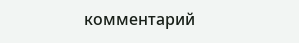комментарий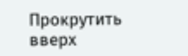Прокрутить вверх